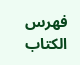فهرس الكتاب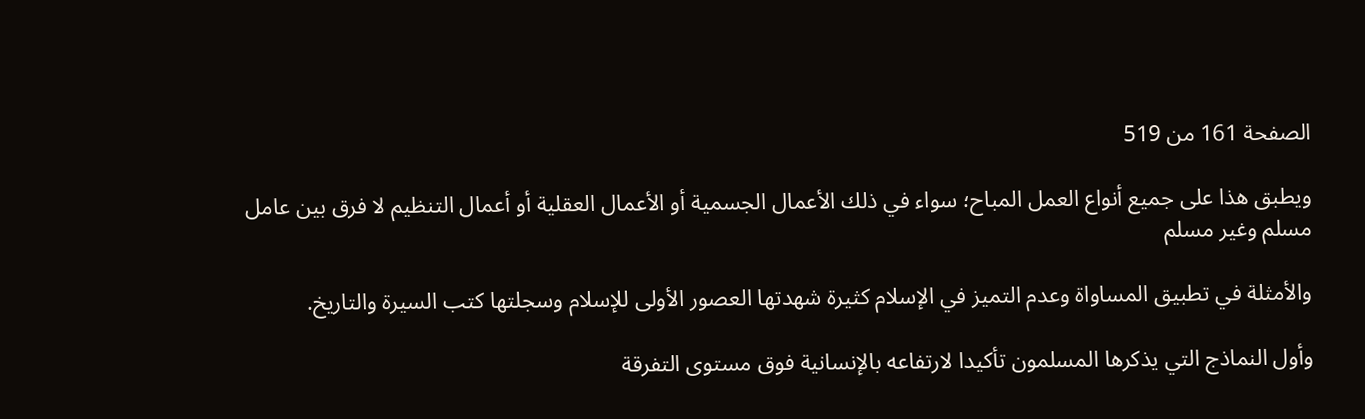الصفحة 161 من 519

ويطبق هذا على جميع أنواع العمل المباح؛ سواء في ذلك الأعمال الجسمية أو الأعمال العقلية أو أعمال التنظيم لا فرق بين عامل مسلم وغير مسلم

والأمثلة في تطبيق المساواة وعدم التميز في الإسلام كثيرة شهدتها العصور الأولى للإسلام وسجلتها كتب السيرة والتاريخ.

وأول النماذج التي يذكرها المسلمون تأكيدا لارتفاعه بالإنسانية فوق مستوى التفرقة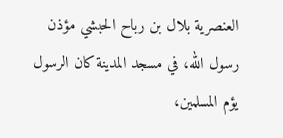العنصرية بلال بن رباح الحبشي مؤذن رسول الله، في مسجد المدينة كان الرسول يؤم المسلمين،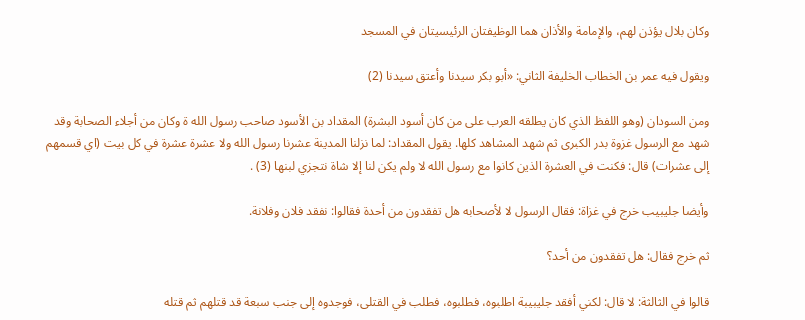وكان بلال يؤذن لهم، والإمامة والأذان هما الوظيفتان الرئيسيتان في المسجد

ويقول فيه عمر بن الخطاب الخليفة الثاني: «أبو بكر سيدنا وأعتق سيدنا (2)

ومن السودان (وهو اللفظ الذي كان يطلقه العرب على من كان أسود البشرة) المقداد بن الأسود صاحب رسول الله ة وكان من أجلاء الصحابة وقد شهد مع الرسول غزوة بدر الكبرى ثم شهد المشاهد كلها. يقول المقداد: لما نزلنا المدينة عشرنا رسول الله ولا عشرة عشرة في كل بيت (اي قسمهم إلى عشرات) قال: فكنت في العشرة الذين كانوا مع رسول الله لا ولم يكن لنا إلا شاة نتجزي لبنها (3) .

وأيضا جليبيب خرج في غزاة: فقال الرسول لا لأصحابه هل تفقدون من أحدة فقالوا: نفقد فلان وفلانة.

ثم خرج فقال: هل تفقدون من أحد؟

قالوا في الثالثة: لا قال: لكني أفقد جليبيبة اطلبوه، فطلبوه، فطلب في القتلى، فوجدوه إلى جنب سبعة قد قتلهم ثم قتله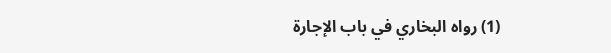(1) رواه البخاري في باب الإجارة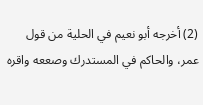(2) أخرجه أبو نعيم في الحلية من قول عمر، والحاكم في المستدرك وصععه واقره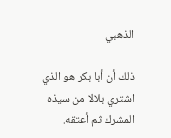الذهبي

ذلك أن أبا بكر هو الذي اشتري بلالا من سيذه المشرك ثم أعتقه.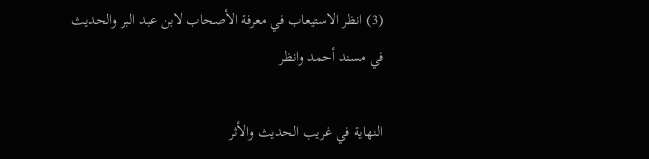(3) انظر الاستيعاب في معرفة الأصحاب لابن عبد البر والحديث في مسند أحمد وانظر

النهاية في غريب الحديث والأثر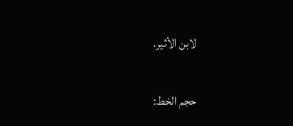لابن الأثير.

حجم الخط: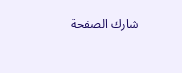شارك الصفحة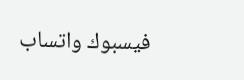فيسبوك واتساب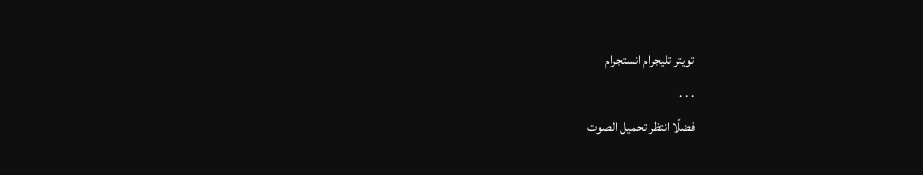تويتر تليجرام انستجرام
. . .
فضلًا انتظر تحميل الصوت